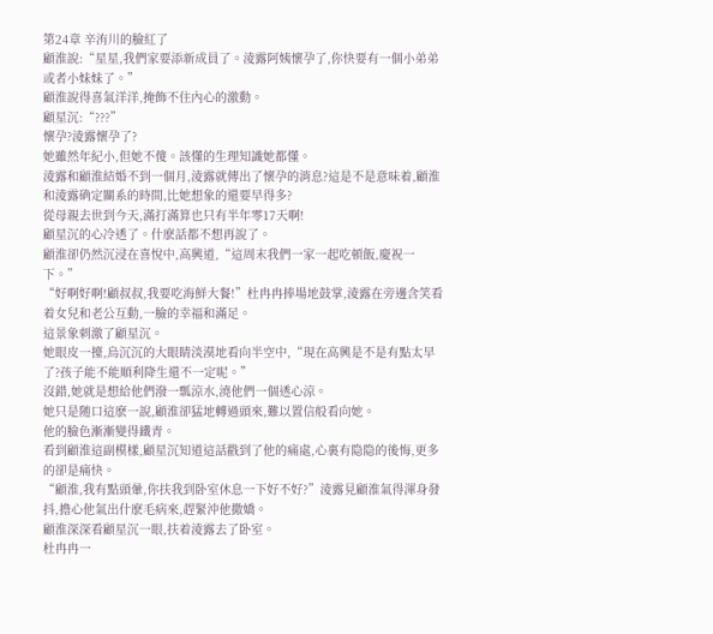第24章 辛洧川的臉紅了
顧淮說:“星星,我們家要添新成員了。淩露阿姨懷孕了,你快要有一個小弟弟或者小妹妹了。”
顧淮說得喜氣洋洋,掩飾不住內心的激動。
顧星沉:“???”
懷孕?淩露懷孕了?
她雖然年紀小,但她不傻。該懂的生理知識她都懂。
淩露和顧淮結婚不到一個月,淩露就傳出了懷孕的消息?這是不是意味着,顧淮和淩露确定關系的時間,比她想象的還要早得多?
從母親去世到今天,滿打滿算也只有半年零17天啊!
顧星沉的心冷透了。什麽話都不想再說了。
顧淮卻仍然沉浸在喜悅中,高興道,“這周末我們一家一起吃頓飯,慶祝一下。”
“好啊好啊!顧叔叔,我要吃海鮮大餐!”杜冉冉捧場地鼓掌,淩露在旁邊含笑看着女兒和老公互動,一臉的幸福和滿足。
這景象刺激了顧星沉。
她眼皮一擡,烏沉沉的大眼睛淡漠地看向半空中,“現在高興是不是有點太早了?孩子能不能順利降生還不一定呢。”
沒錯,她就是想給他們潑一瓢涼水,澆他們一個透心涼。
她只是随口這麽一說,顧淮卻猛地轉過頭來,難以置信般看向她。
他的臉色漸漸變得鐵青。
看到顧淮這副模樣,顧星沉知道這話戳到了他的痛處,心裏有隐隐的後悔,更多的卻是痛快。
“顧淮,我有點頭暈,你扶我到卧室休息一下好不好?”淩露見顧淮氣得渾身發抖,擔心他氣出什麽毛病來,趕緊沖他撒嬌。
顧淮深深看顧星沉一眼,扶着淩露去了卧室。
杜冉冉一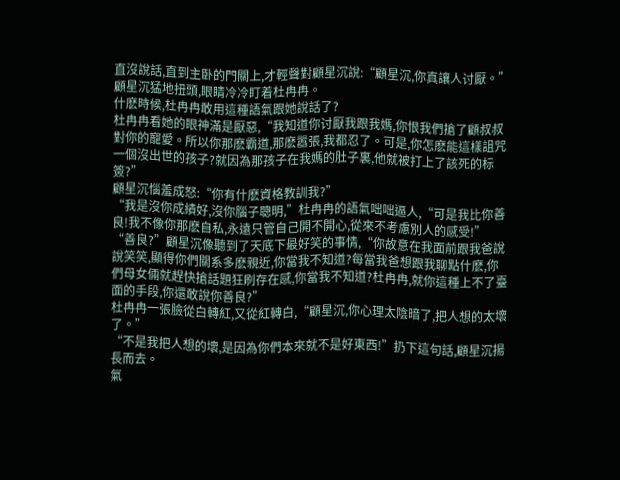直沒說話,直到主卧的門關上,才輕聲對顧星沉說:“顧星沉,你真讓人讨厭。”
顧星沉猛地扭頭,眼睛冷冷盯着杜冉冉。
什麽時候,杜冉冉敢用這種語氣跟她說話了?
杜冉冉看她的眼神滿是厭惡,“我知道你讨厭我跟我媽,你恨我們搶了顧叔叔對你的寵愛。所以你那麽霸道,那麽嚣張,我都忍了。可是,你怎麽能這樣詛咒一個沒出世的孩子?就因為那孩子在我媽的肚子裏,他就被打上了該死的标簽?”
顧星沉惱羞成怒:“你有什麽資格教訓我?”
“我是沒你成績好,沒你腦子聰明,”杜冉冉的語氣咄咄逼人,“可是我比你善良!我不像你那麽自私,永遠只管自己開不開心,從來不考慮別人的感受!”
“善良?”顧星沉像聽到了天底下最好笑的事情,“你故意在我面前跟我爸說說笑笑,顯得你們關系多麽親近,你當我不知道?每當我爸想跟我聊點什麽,你們母女倆就趕快搶話題狂刷存在感,你當我不知道?杜冉冉,就你這種上不了臺面的手段,你還敢說你善良?”
杜冉冉一張臉從白轉紅,又從紅轉白,“顧星沉,你心理太陰暗了,把人想的太壞了。”
“不是我把人想的壞,是因為你們本來就不是好東西!”扔下這句話,顧星沉揚長而去。
氣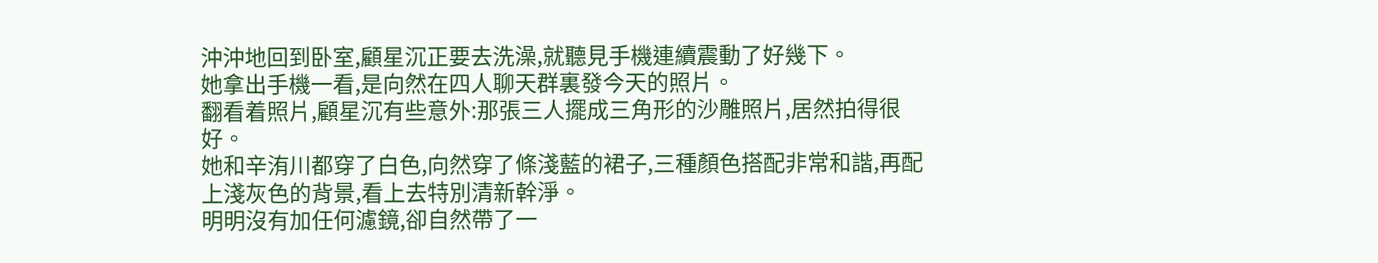沖沖地回到卧室,顧星沉正要去洗澡,就聽見手機連續震動了好幾下。
她拿出手機一看,是向然在四人聊天群裏發今天的照片。
翻看着照片,顧星沉有些意外:那張三人擺成三角形的沙雕照片,居然拍得很好。
她和辛洧川都穿了白色,向然穿了條淺藍的裙子,三種顏色搭配非常和諧,再配上淺灰色的背景,看上去特別清新幹淨。
明明沒有加任何濾鏡,卻自然帶了一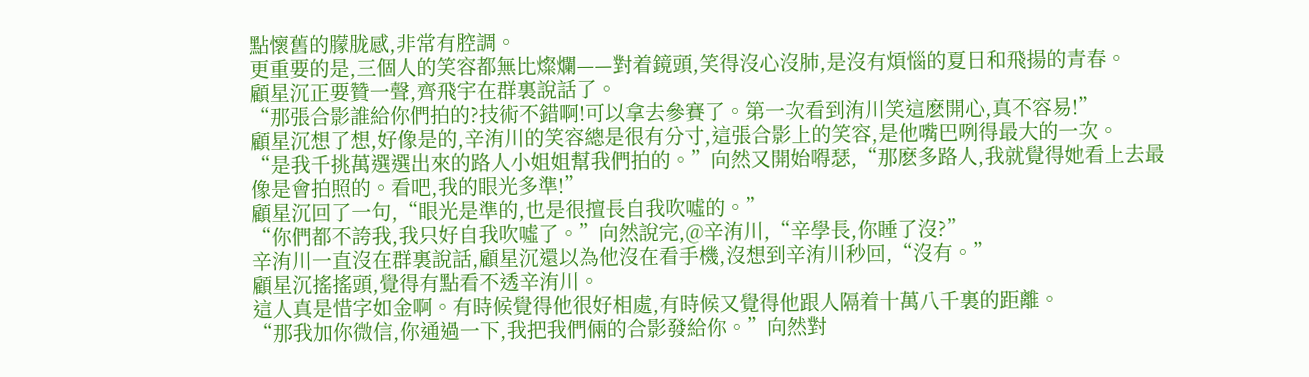點懷舊的朦胧感,非常有腔調。
更重要的是,三個人的笑容都無比燦爛——對着鏡頭,笑得沒心沒肺,是沒有煩惱的夏日和飛揚的青春。
顧星沉正要贊一聲,齊飛宇在群裏說話了。
“那張合影誰給你們拍的?技術不錯啊!可以拿去參賽了。第一次看到洧川笑這麽開心,真不容易!”
顧星沉想了想,好像是的,辛洧川的笑容總是很有分寸,這張合影上的笑容,是他嘴巴咧得最大的一次。
“是我千挑萬選選出來的路人小姐姐幫我們拍的。”向然又開始嘚瑟,“那麽多路人,我就覺得她看上去最像是會拍照的。看吧,我的眼光多準!”
顧星沉回了一句,“眼光是準的,也是很擅長自我吹噓的。”
“你們都不誇我,我只好自我吹噓了。”向然說完,@辛洧川,“辛學長,你睡了沒?”
辛洧川一直沒在群裏說話,顧星沉還以為他沒在看手機,沒想到辛洧川秒回,“沒有。”
顧星沉搖搖頭,覺得有點看不透辛洧川。
這人真是惜字如金啊。有時候覺得他很好相處,有時候又覺得他跟人隔着十萬八千裏的距離。
“那我加你微信,你通過一下,我把我們倆的合影發給你。”向然對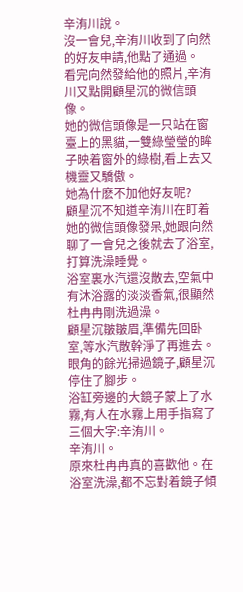辛洧川說。
沒一會兒,辛洧川收到了向然的好友申請,他點了通過。
看完向然發給他的照片,辛洧川又點開顧星沉的微信頭像。
她的微信頭像是一只站在窗臺上的黑貓,一雙綠瑩瑩的眸子映着窗外的綠樹,看上去又機靈又驕傲。
她為什麽不加他好友呢?
顧星沉不知道辛洧川在盯着她的微信頭像發呆,她跟向然聊了一會兒之後就去了浴室,打算洗澡睡覺。
浴室裏水汽還沒散去,空氣中有沐浴露的淡淡香氣,很顯然杜冉冉剛洗過澡。
顧星沉皺皺眉,準備先回卧室,等水汽散幹淨了再進去。
眼角的餘光掃過鏡子,顧星沉停住了腳步。
浴缸旁邊的大鏡子蒙上了水霧,有人在水霧上用手指寫了三個大字:辛洧川。
辛洧川。
原來杜冉冉真的喜歡他。在浴室洗澡,都不忘對着鏡子傾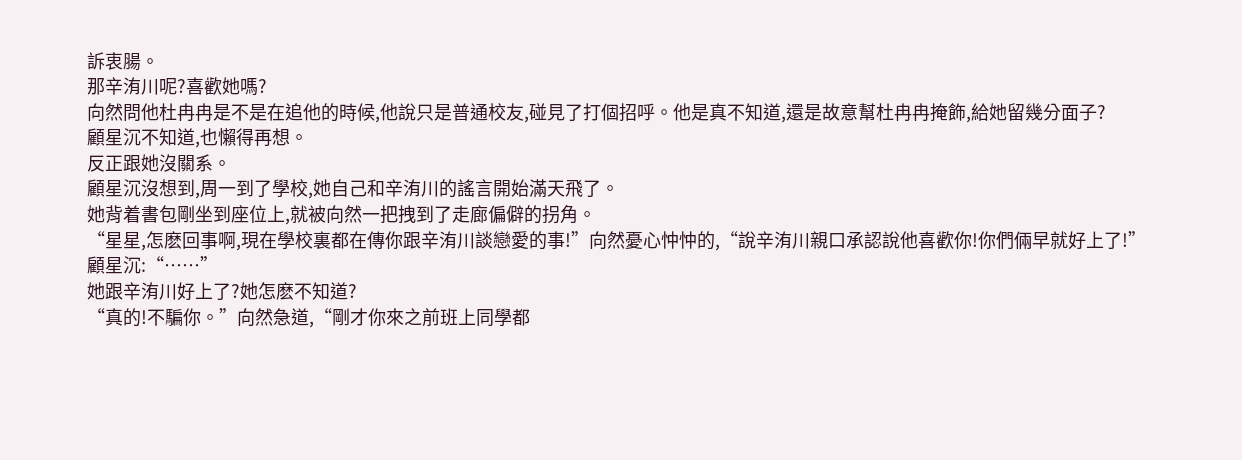訴衷腸。
那辛洧川呢?喜歡她嗎?
向然問他杜冉冉是不是在追他的時候,他說只是普通校友,碰見了打個招呼。他是真不知道,還是故意幫杜冉冉掩飾,給她留幾分面子?
顧星沉不知道,也懶得再想。
反正跟她沒關系。
顧星沉沒想到,周一到了學校,她自己和辛洧川的謠言開始滿天飛了。
她背着書包剛坐到座位上,就被向然一把拽到了走廊偏僻的拐角。
“星星,怎麽回事啊,現在學校裏都在傳你跟辛洧川談戀愛的事!”向然憂心忡忡的,“說辛洧川親口承認說他喜歡你!你們倆早就好上了!”
顧星沉:“……”
她跟辛洧川好上了?她怎麽不知道?
“真的!不騙你。”向然急道,“剛才你來之前班上同學都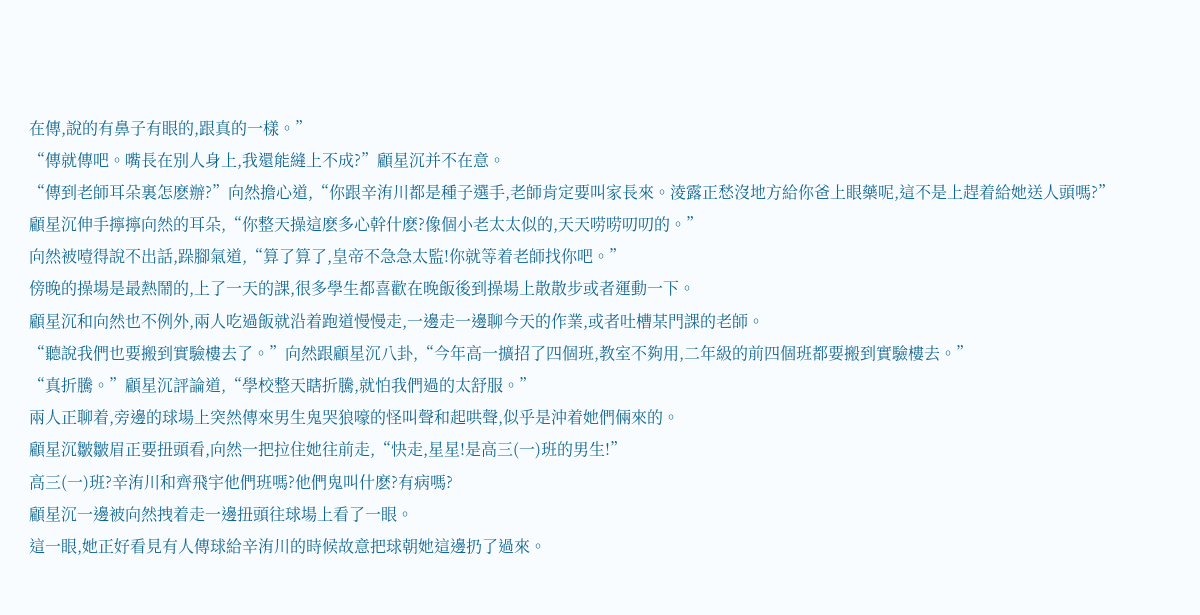在傳,說的有鼻子有眼的,跟真的一樣。”
“傳就傳吧。嘴長在別人身上,我還能縫上不成?”顧星沉并不在意。
“傳到老師耳朵裏怎麽辦?”向然擔心道,“你跟辛洧川都是種子選手,老師肯定要叫家長來。淩露正愁沒地方給你爸上眼藥呢,這不是上趕着給她送人頭嗎?”
顧星沉伸手擰擰向然的耳朵,“你整天操這麽多心幹什麽?像個小老太太似的,天天唠唠叨叨的。”
向然被噎得說不出話,跺腳氣道,“算了算了,皇帝不急急太監!你就等着老師找你吧。”
傍晚的操場是最熱鬧的,上了一天的課,很多學生都喜歡在晚飯後到操場上散散步或者運動一下。
顧星沉和向然也不例外,兩人吃過飯就沿着跑道慢慢走,一邊走一邊聊今天的作業,或者吐槽某門課的老師。
“聽說我們也要搬到實驗樓去了。”向然跟顧星沉八卦,“今年高一擴招了四個班,教室不夠用,二年級的前四個班都要搬到實驗樓去。”
“真折騰。”顧星沉評論道,“學校整天瞎折騰,就怕我們過的太舒服。”
兩人正聊着,旁邊的球場上突然傳來男生鬼哭狼嚎的怪叫聲和起哄聲,似乎是沖着她們倆來的。
顧星沉皺皺眉正要扭頭看,向然一把拉住她往前走,“快走,星星!是高三(一)班的男生!”
高三(一)班?辛洧川和齊飛宇他們班嗎?他們鬼叫什麽?有病嗎?
顧星沉一邊被向然拽着走一邊扭頭往球場上看了一眼。
這一眼,她正好看見有人傳球給辛洧川的時候故意把球朝她這邊扔了過來。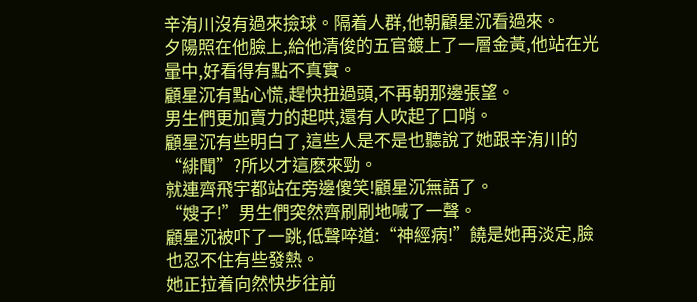辛洧川沒有過來撿球。隔着人群,他朝顧星沉看過來。
夕陽照在他臉上,給他清俊的五官鍍上了一層金黃,他站在光暈中,好看得有點不真實。
顧星沉有點心慌,趕快扭過頭,不再朝那邊張望。
男生們更加賣力的起哄,還有人吹起了口哨。
顧星沉有些明白了,這些人是不是也聽說了她跟辛洧川的“緋聞”?所以才這麽來勁。
就連齊飛宇都站在旁邊傻笑!顧星沉無語了。
“嫂子!”男生們突然齊刷刷地喊了一聲。
顧星沉被吓了一跳,低聲啐道:“神經病!”饒是她再淡定,臉也忍不住有些發熱。
她正拉着向然快步往前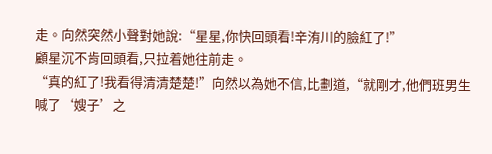走。向然突然小聲對她說:“星星,你快回頭看!辛洧川的臉紅了!”
顧星沉不肯回頭看,只拉着她往前走。
“真的紅了!我看得清清楚楚!”向然以為她不信,比劃道,“就剛才,他們班男生喊了‘嫂子’之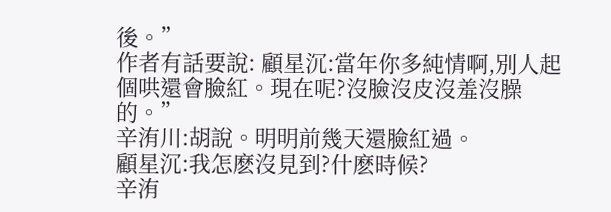後。”
作者有話要說: 顧星沉:當年你多純情啊,別人起個哄還會臉紅。現在呢?沒臉沒皮沒羞沒臊的。”
辛洧川:胡說。明明前幾天還臉紅過。
顧星沉:我怎麽沒見到?什麽時候?
辛洧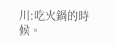川:吃火鍋的時候。